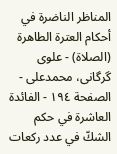المناظر الناضرة في أحکام العترة الطاهرة (الصلاة) - علوی گرگانی، محمدعلی - الصفحة ١٩٤ - الفائدة العاشرة في حكم الشكّ في عدد ركعات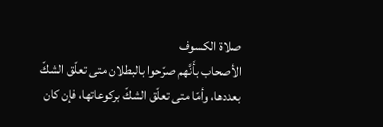صلاة الكسوف
الأصحاب بأَنَّهم صرّحوا بالبطلان متى تعلّق الشكّ بعددها، وأمّا متى تعلّق الشكّ بركوعاتها، فإن كان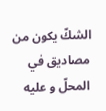الشكّ يكون من مصاديق في المحلّ و عليه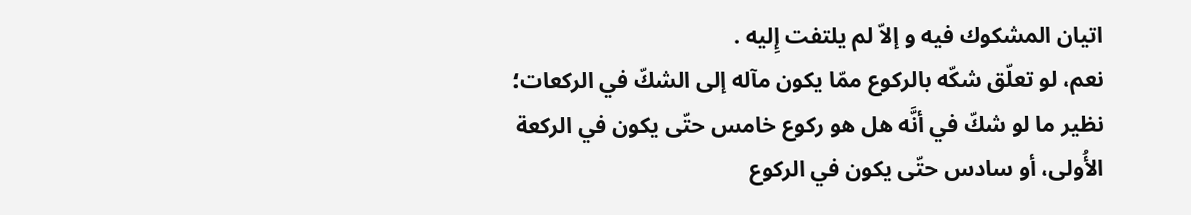اتيان المشكوك فيه و إلاّ لم يلتفت إِليه .
نعم، لو تعلّق شكّه بالركوع ممّا يكون مآله إلى الشكّ في الركعات؛ نظير ما لو شكّ في أنَّه هل هو ركوع خامس حتّى يكون في الركعة الأُولى، أو سادس حتّى يكون في الركوع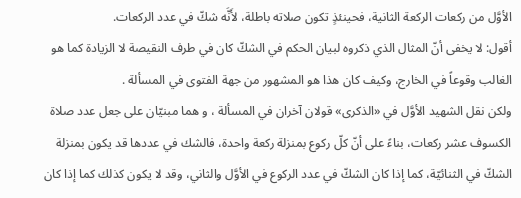الأوَّل من ركعات الركعة الثانية، فحينئذٍ تكون صلاته باطلة، لأَنَّه شكّ في عدد الركعات.
أقول: لا يخفى أنّ المثال الذي ذكروه لبيان الحكم في الشكّ كان في طرف النقيصة لا الزيادة كما هو الغالب وقوعاً في الخارج، وكيف كان هذا هو المشهور من جهة الفتوى في المسألة .
ولكن نقل الشهيد الأوَّل في «الذكرى» قولان آخران في المسألة ، و هما مبنيّان على جعل عدد صلاة الكسوف عشر ركعات، بناءً على أنّ كلّ ركوع بمنزلة ركعة واحدة، فالشك في عددها قد يكون بمنزلة الشكّ في الثنائيّة، كما إذا كان الشكّ في عدد الركوع في الأوَّل والثاني، وقد لا يكون كذلك كما إذا كان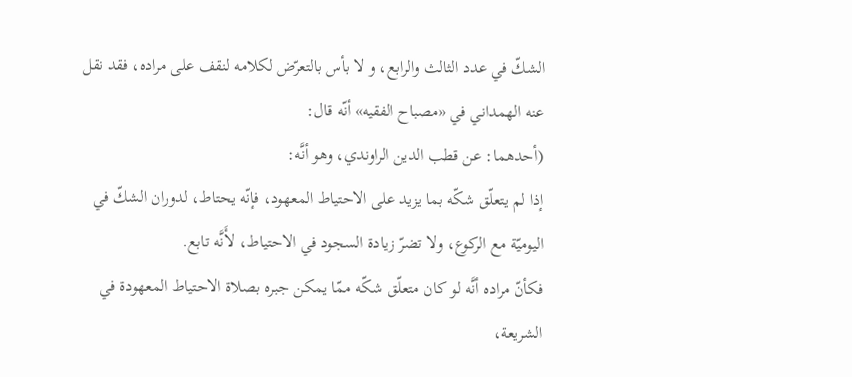الشكّ في عدد الثالث والرابع، و لا بأس بالتعرّض لكلامه لنقف على مراده، فقد نقل عنه الهمداني في «مصباح الفقيه» أنّه قال:
(أحدهما: عن قطب الدين الراوندي، وهو أنَّه:
إذا لم يتعلّق شكّه بما يزيد على الاحتياط المعهود، فإنّه يحتاط، لدوران الشكّ في اليوميّة مع الركوع، ولا تضرّ زيادة السجود في الاحتياط، لأَنَّه تابع.
فكأنّ مراده أنَّه لو كان متعلّق شكّه ممّا يمكن جبره بصلاة الاحتياط المعهودة في الشريعة،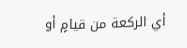أي الركعة من قيامٍ أو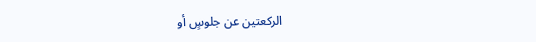الركعتين عن جلوسٍ أو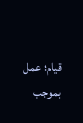قيام؛ عمل بموجب